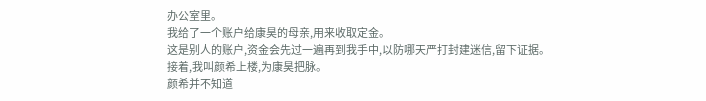办公室里。
我给了一个账户给康昊的母亲,用来收取定金。
这是别人的账户,资金会先过一遍再到我手中,以防哪天严打封建迷信,留下证据。
接着,我叫颜希上楼,为康昊把脉。
颜希并不知道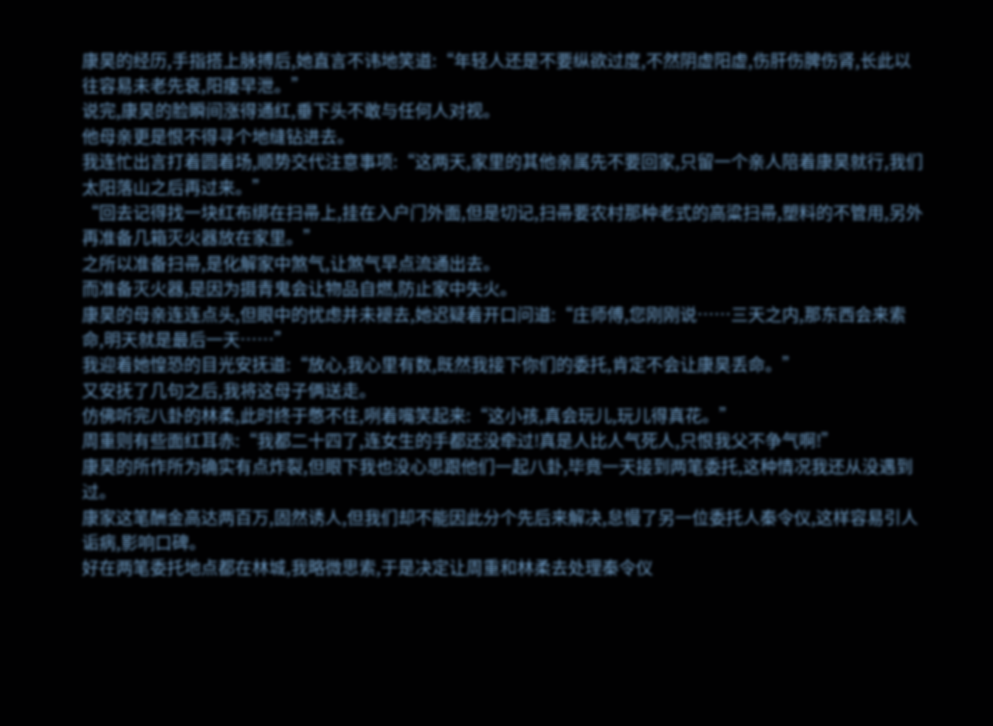康昊的经历,手指搭上脉搏后,她直言不讳地笑道:“年轻人还是不要纵欲过度,不然阴虚阳虚,伤肝伤脾伤肾,长此以往容易未老先衰,阳痿早泄。”
说完,康昊的脸瞬间涨得通红,垂下头不敢与任何人对视。
他母亲更是恨不得寻个地缝钻进去。
我连忙出言打着圆着场,顺势交代注意事项:“这两天,家里的其他亲属先不要回家,只留一个亲人陪着康昊就行,我们太阳落山之后再过来。”
“回去记得找一块红布绑在扫帚上,挂在入户门外面,但是切记,扫帚要农村那种老式的高粱扫帚,塑料的不管用,另外再准备几箱灭火器放在家里。”
之所以准备扫帚,是化解家中煞气,让煞气早点流通出去。
而准备灭火器,是因为摄青鬼会让物品自燃,防止家中失火。
康昊的母亲连连点头,但眼中的忧虑并未褪去,她迟疑着开口问道:“庄师傅,您刚刚说……三天之内,那东西会来索命,明天就是最后一天……”
我迎着她惶恐的目光安抚道:“放心,我心里有数,既然我接下你们的委托,肯定不会让康昊丢命。”
又安抚了几句之后,我将这母子俩送走。
仿佛听完八卦的林柔,此时终于憋不住,咧着嘴笑起来:“这小孩,真会玩儿,玩儿得真花。”
周重则有些面红耳赤:“我都二十四了,连女生的手都还没牵过!真是人比人气死人,只恨我父不争气啊!”
康昊的所作所为确实有点炸裂,但眼下我也没心思跟他们一起八卦,毕竟一天接到两笔委托,这种情况我还从没遇到过。
康家这笔酬金高达两百万,固然诱人,但我们却不能因此分个先后来解决,怠慢了另一位委托人秦令仪,这样容易引人诟病,影响口碑。
好在两笔委托地点都在林城,我略微思索,于是决定让周重和林柔去处理秦令仪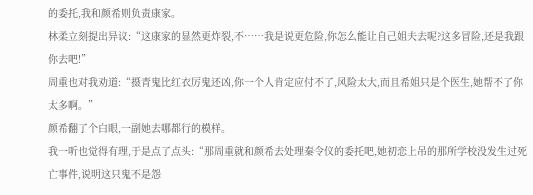的委托,我和颜希则负责康家。
林柔立刻提出异议:“这康家的显然更炸裂,不……我是说更危险,你怎么能让自己姐夫去呢?这多冒险,还是我跟你去吧!”
周重也对我劝道:“摄青鬼比红衣厉鬼还凶,你一个人肯定应付不了,风险太大,而且希姐只是个医生,她帮不了你太多啊。”
颜希翻了个白眼,一副她去哪都行的模样。
我一听也觉得有理,于是点了点头:“那周重就和颜希去处理秦令仪的委托吧,她初恋上吊的那所学校没发生过死亡事件,说明这只鬼不是怨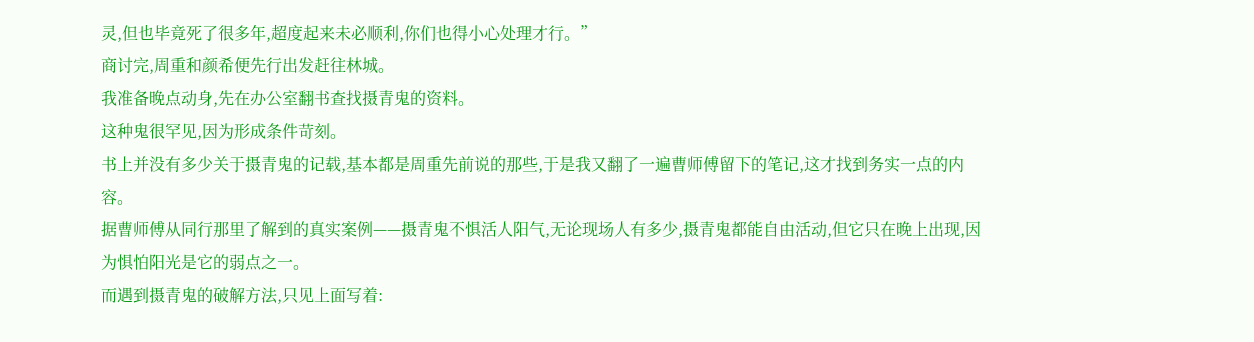灵,但也毕竟死了很多年,超度起来未必顺利,你们也得小心处理才行。”
商讨完,周重和颜希便先行出发赶往林城。
我准备晚点动身,先在办公室翻书查找摄青鬼的资料。
这种鬼很罕见,因为形成条件苛刻。
书上并没有多少关于摄青鬼的记载,基本都是周重先前说的那些,于是我又翻了一遍曹师傅留下的笔记,这才找到务实一点的内容。
据曹师傅从同行那里了解到的真实案例——摄青鬼不惧活人阳气,无论现场人有多少,摄青鬼都能自由活动,但它只在晚上出现,因为惧怕阳光是它的弱点之一。
而遇到摄青鬼的破解方法,只见上面写着: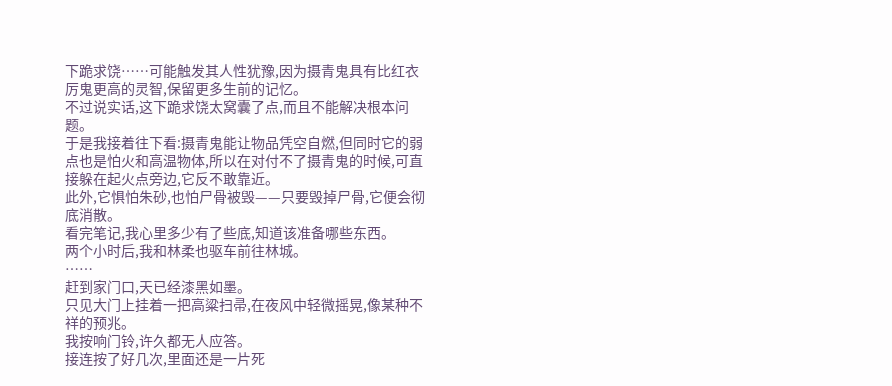下跪求饶……可能触发其人性犹豫,因为摄青鬼具有比红衣厉鬼更高的灵智,保留更多生前的记忆。
不过说实话,这下跪求饶太窝囊了点,而且不能解决根本问题。
于是我接着往下看:摄青鬼能让物品凭空自燃,但同时它的弱点也是怕火和高温物体,所以在对付不了摄青鬼的时候,可直接躲在起火点旁边,它反不敢靠近。
此外,它惧怕朱砂,也怕尸骨被毁——只要毁掉尸骨,它便会彻底消散。
看完笔记,我心里多少有了些底,知道该准备哪些东西。
两个小时后,我和林柔也驱车前往林城。
……
赶到家门口,天已经漆黑如墨。
只见大门上挂着一把高粱扫帚,在夜风中轻微摇晃,像某种不祥的预兆。
我按响门铃,许久都无人应答。
接连按了好几次,里面还是一片死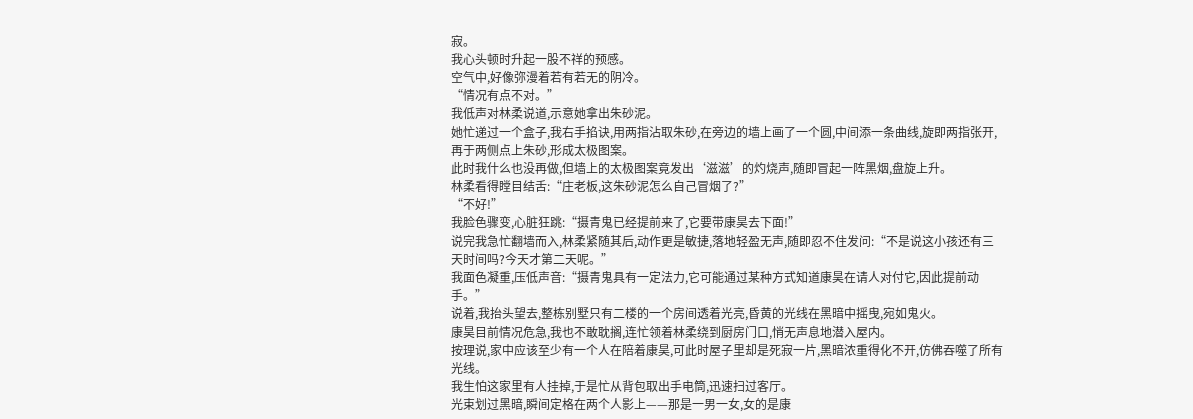寂。
我心头顿时升起一股不祥的预感。
空气中,好像弥漫着若有若无的阴冷。
“情况有点不对。”
我低声对林柔说道,示意她拿出朱砂泥。
她忙递过一个盒子,我右手掐诀,用两指沾取朱砂,在旁边的墙上画了一个圆,中间添一条曲线,旋即两指张开,再于两侧点上朱砂,形成太极图案。
此时我什么也没再做,但墙上的太极图案竟发出‘滋滋’的灼烧声,随即冒起一阵黑烟,盘旋上升。
林柔看得瞠目结舌:“庄老板,这朱砂泥怎么自己冒烟了?”
“不好!”
我脸色骤变,心脏狂跳:“摄青鬼已经提前来了,它要带康昊去下面!”
说完我急忙翻墙而入,林柔紧随其后,动作更是敏捷,落地轻盈无声,随即忍不住发问:“不是说这小孩还有三天时间吗?今天才第二天呢。”
我面色凝重,压低声音:“摄青鬼具有一定法力,它可能通过某种方式知道康昊在请人对付它,因此提前动手。”
说着,我抬头望去,整栋别墅只有二楼的一个房间透着光亮,昏黄的光线在黑暗中摇曳,宛如鬼火。
康昊目前情况危急,我也不敢耽搁,连忙领着林柔绕到厨房门口,悄无声息地潜入屋内。
按理说,家中应该至少有一个人在陪着康昊,可此时屋子里却是死寂一片,黑暗浓重得化不开,仿佛吞噬了所有光线。
我生怕这家里有人挂掉,于是忙从背包取出手电筒,迅速扫过客厅。
光束划过黑暗,瞬间定格在两个人影上——那是一男一女,女的是康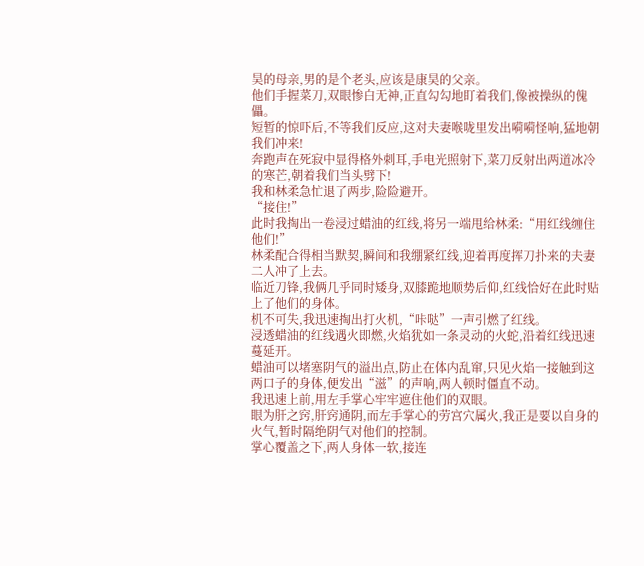昊的母亲,男的是个老头,应该是康昊的父亲。
他们手握菜刀,双眼惨白无神,正直勾勾地盯着我们,像被操纵的傀儡。
短暂的惊吓后,不等我们反应,这对夫妻喉咙里发出嗬嗬怪响,猛地朝我们冲来!
奔跑声在死寂中显得格外刺耳,手电光照射下,菜刀反射出两道冰冷的寒芒,朝着我们当头劈下!
我和林柔急忙退了两步,险险避开。
“接住!”
此时我掏出一卷浸过蜡油的红线,将另一端甩给林柔:“用红线缠住他们!”
林柔配合得相当默契,瞬间和我绷紧红线,迎着再度挥刀扑来的夫妻二人冲了上去。
临近刀锋,我俩几乎同时矮身,双膝跪地顺势后仰,红线恰好在此时贴上了他们的身体。
机不可失,我迅速掏出打火机,“咔哒”一声引燃了红线。
浸透蜡油的红线遇火即燃,火焰犹如一条灵动的火蛇,沿着红线迅速蔓延开。
蜡油可以堵塞阴气的溢出点,防止在体内乱窜,只见火焰一接触到这两口子的身体,便发出“滋”的声响,两人顿时僵直不动。
我迅速上前,用左手掌心牢牢遮住他们的双眼。
眼为肝之窍,肝窍通阴,而左手掌心的劳宫穴属火,我正是要以自身的火气,暂时隔绝阴气对他们的控制。
掌心覆盖之下,两人身体一软,接连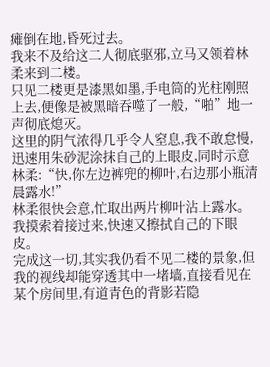瘫倒在地,昏死过去。
我来不及给这二人彻底驱邪,立马又领着林柔来到二楼。
只见二楼更是漆黑如墨,手电筒的光柱刚照上去,便像是被黑暗吞噬了一般,“啪”地一声彻底熄灭。
这里的阴气浓得几乎令人窒息,我不敢怠慢,迅速用朱砂泥涂抹自己的上眼皮,同时示意林柔:“快,你左边裤兜的柳叶,右边那小瓶清晨露水!”
林柔很快会意,忙取出两片柳叶沾上露水。
我摸索着接过来,快速又擦拭自己的下眼皮。
完成这一切,其实我仍看不见二楼的景象,但我的视线却能穿透其中一堵墙,直接看见在某个房间里,有道青色的背影若隐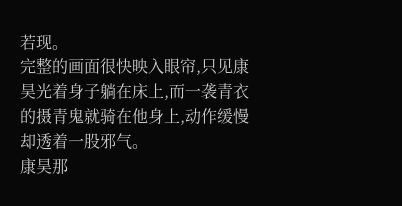若现。
完整的画面很快映入眼帘,只见康昊光着身子躺在床上,而一袭青衣的摄青鬼就骑在他身上,动作缓慢却透着一股邪气。
康昊那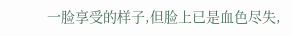一脸享受的样子,但脸上已是血色尽失,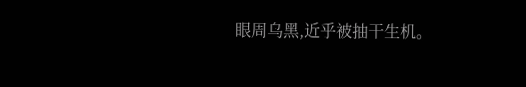眼周乌黑,近乎被抽干生机。